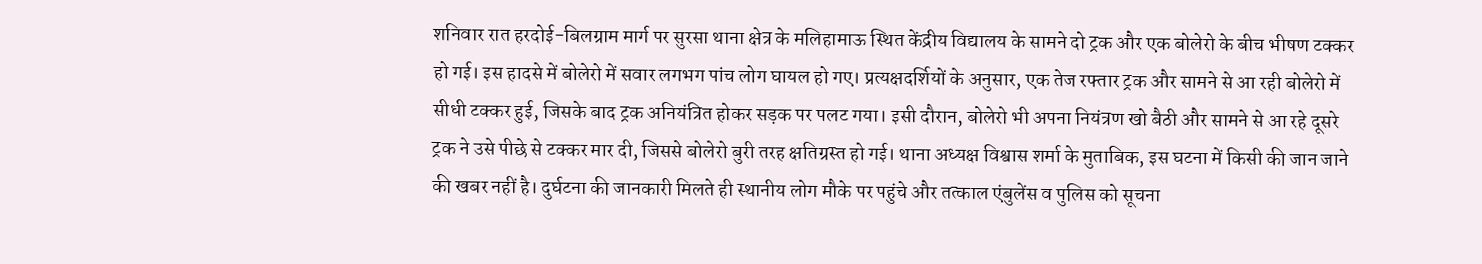शनिवार रात हरदोई-बिलग्राम मार्ग पर सुरसा थाना क्षेत्र के मलिहामाऊ स्थित केंद्रीय विद्यालय के सामने दो ट्रक और एक बोलेरो के बीच भीषण टक्कर हो गई। इस हादसे में बोलेरो में सवार लगभग पांच लोग घायल हो गए। प्रत्यक्षदर्शियों के अनुसार, एक तेज रफ्तार ट्रक और सामने से आ रही बोलेरो में सीधी टक्कर हुई, जिसके बाद ट्रक अनियंत्रित होकर सड़क पर पलट गया। इसी दौरान, बोलेरो भी अपना नियंत्रण खो बैठी और सामने से आ रहे दूसरे ट्रक ने उसे पीछे से टक्कर मार दी, जिससे बोलेरो बुरी तरह क्षतिग्रस्त हो गई। थाना अध्यक्ष विश्वास शर्मा के मुताबिक, इस घटना में किसी की जान जाने की खबर नहीं है। दुर्घटना की जानकारी मिलते ही स्थानीय लोग मौके पर पहुंचे और तत्काल एंबुलेंस व पुलिस को सूचना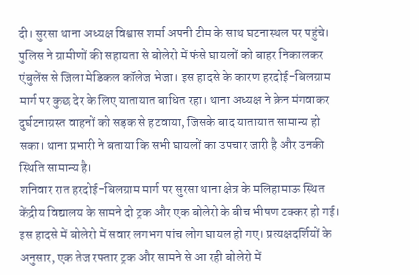दी। सुरसा थाना अध्यक्ष विश्वास शर्मा अपनी टीम के साथ घटनास्थल पर पहुंचे। पुलिस ने ग्रामीणों की सहायता से बोलेरो में फंसे घायलों को बाहर निकालकर एंबुलेंस से जिला मेडिकल कॉलेज भेजा। इस हादसे के कारण हरदोई-बिलग्राम मार्ग पर कुछ देर के लिए यातायात बाधित रहा। थाना अध्यक्ष ने क्रेन मंगवाकर दुर्घटनाग्रस्त वाहनों को सड़क से हटवाया, जिसके बाद यातायात सामान्य हो सका। थाना प्रभारी ने बताया कि सभी घायलों का उपचार जारी है और उनकी स्थिति सामान्य है।
शनिवार रात हरदोई-बिलग्राम मार्ग पर सुरसा थाना क्षेत्र के मलिहामाऊ स्थित केंद्रीय विद्यालय के सामने दो ट्रक और एक बोलेरो के बीच भीषण टक्कर हो गई। इस हादसे में बोलेरो में सवार लगभग पांच लोग घायल हो गए। प्रत्यक्षदर्शियों के अनुसार, एक तेज रफ्तार ट्रक और सामने से आ रही बोलेरो में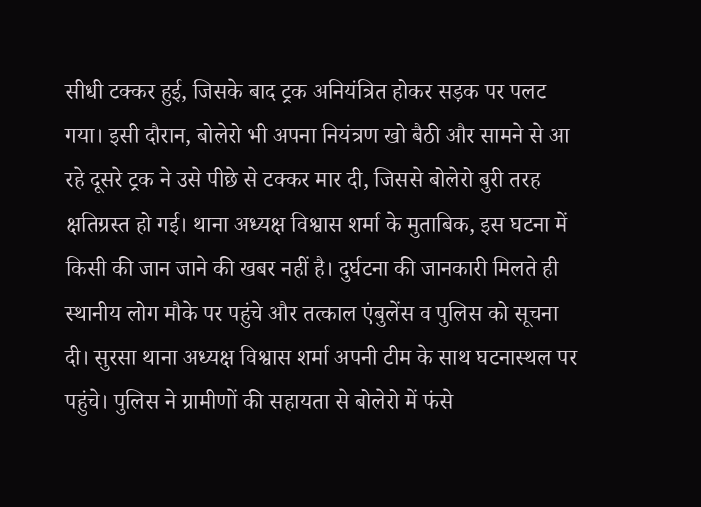सीधी टक्कर हुई, जिसके बाद ट्रक अनियंत्रित होकर सड़क पर पलट गया। इसी दौरान, बोलेरो भी अपना नियंत्रण खो बैठी और सामने से आ रहे दूसरे ट्रक ने उसे पीछे से टक्कर मार दी, जिससे बोलेरो बुरी तरह क्षतिग्रस्त हो गई। थाना अध्यक्ष विश्वास शर्मा के मुताबिक, इस घटना में किसी की जान जाने की खबर नहीं है। दुर्घटना की जानकारी मिलते ही स्थानीय लोग मौके पर पहुंचे और तत्काल एंबुलेंस व पुलिस को सूचना दी। सुरसा थाना अध्यक्ष विश्वास शर्मा अपनी टीम के साथ घटनास्थल पर पहुंचे। पुलिस ने ग्रामीणों की सहायता से बोलेरो में फंसे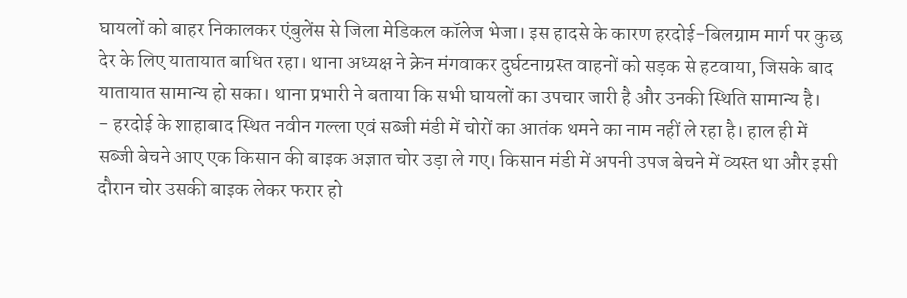घायलों को बाहर निकालकर एंबुलेंस से जिला मेडिकल कॉलेज भेजा। इस हादसे के कारण हरदोई-बिलग्राम मार्ग पर कुछ देर के लिए यातायात बाधित रहा। थाना अध्यक्ष ने क्रेन मंगवाकर दुर्घटनाग्रस्त वाहनों को सड़क से हटवाया, जिसके बाद यातायात सामान्य हो सका। थाना प्रभारी ने बताया कि सभी घायलों का उपचार जारी है और उनकी स्थिति सामान्य है।
- हरदोई के शाहाबाद स्थित नवीन गल्ला एवं सब्जी मंडी में चोरों का आतंक थमने का नाम नहीं ले रहा है। हाल ही में सब्जी बेचने आए एक किसान की बाइक अज्ञात चोर उड़ा ले गए। किसान मंडी में अपनी उपज बेचने में व्यस्त था और इसी दौरान चोर उसकी बाइक लेकर फरार हो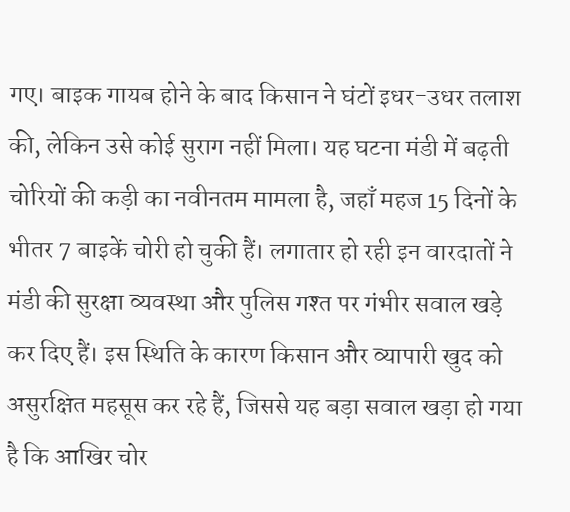गए। बाइक गायब होने के बाद किसान ने घंटों इधर-उधर तलाश की, लेकिन उसे कोई सुराग नहीं मिला। यह घटना मंडी में बढ़ती चोरियों की कड़ी का नवीनतम मामला है, जहाँ महज 15 दिनों के भीतर 7 बाइकें चोरी हो चुकी हैं। लगातार हो रही इन वारदातों ने मंडी की सुरक्षा व्यवस्था और पुलिस गश्त पर गंभीर सवाल खड़े कर दिए हैं। इस स्थिति के कारण किसान और व्यापारी खुद को असुरक्षित महसूस कर रहे हैं, जिससे यह बड़ा सवाल खड़ा हो गया है कि आखिर चोर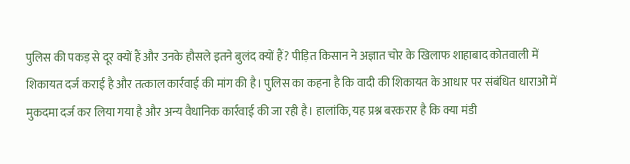पुलिस की पकड़ से दूर क्यों हैं और उनके हौसले इतने बुलंद क्यों हैं? पीड़ित किसान ने अज्ञात चोर के खिलाफ शाहाबाद कोतवाली में शिकायत दर्ज कराई है और तत्काल कार्रवाई की मांग की है। पुलिस का कहना है कि वादी की शिकायत के आधार पर संबंधित धाराओं में मुकदमा दर्ज कर लिया गया है और अन्य वैधानिक कार्रवाई की जा रही है। हालांकि, यह प्रश्न बरकरार है कि क्या मंडी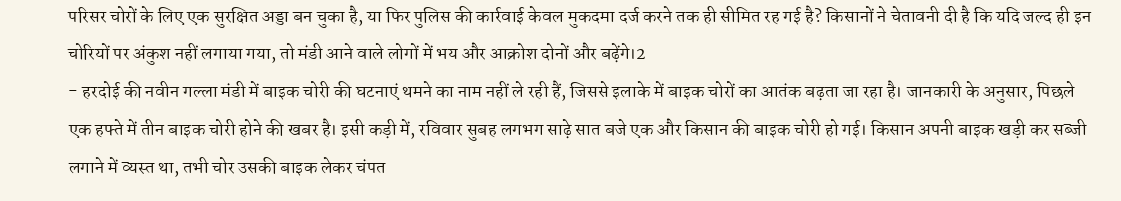परिसर चोरों के लिए एक सुरक्षित अड्डा बन चुका है, या फिर पुलिस की कार्रवाई केवल मुकदमा दर्ज करने तक ही सीमित रह गई है? किसानों ने चेतावनी दी है कि यदि जल्द ही इन चोरियों पर अंकुश नहीं लगाया गया, तो मंडी आने वाले लोगों में भय और आक्रोश दोनों और बढ़ेंगे।2
- हरदोई की नवीन गल्ला मंडी में बाइक चोरी की घटनाएं थमने का नाम नहीं ले रही हैं, जिससे इलाके में बाइक चोरों का आतंक बढ़ता जा रहा है। जानकारी के अनुसार, पिछले एक हफ्ते में तीन बाइक चोरी होने की खबर है। इसी कड़ी में, रविवार सुबह लगभग साढ़े सात बजे एक और किसान की बाइक चोरी हो गई। किसान अपनी बाइक खड़ी कर सब्जी लगाने में व्यस्त था, तभी चोर उसकी बाइक लेकर चंपत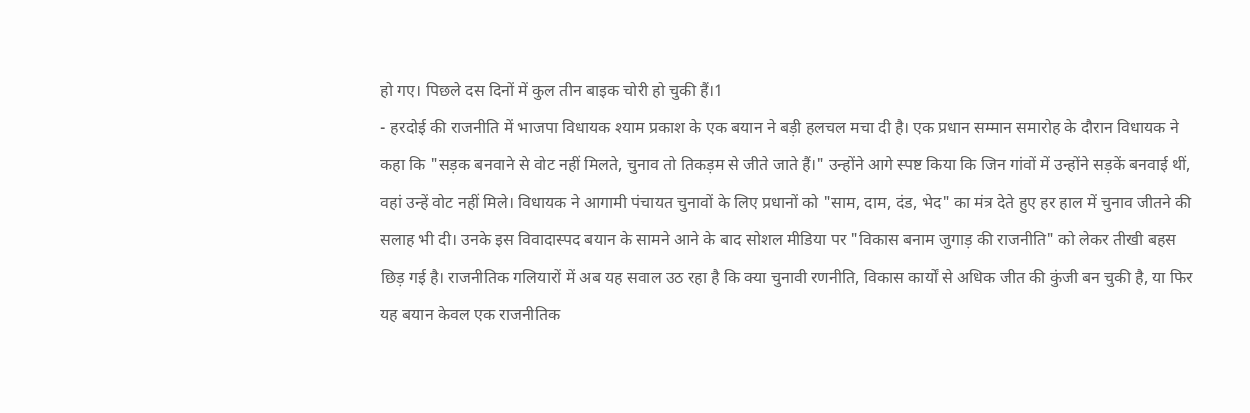हो गए। पिछले दस दिनों में कुल तीन बाइक चोरी हो चुकी हैं।1
- हरदोई की राजनीति में भाजपा विधायक श्याम प्रकाश के एक बयान ने बड़ी हलचल मचा दी है। एक प्रधान सम्मान समारोह के दौरान विधायक ने कहा कि "सड़क बनवाने से वोट नहीं मिलते, चुनाव तो तिकड़म से जीते जाते हैं।" उन्होंने आगे स्पष्ट किया कि जिन गांवों में उन्होंने सड़कें बनवाई थीं, वहां उन्हें वोट नहीं मिले। विधायक ने आगामी पंचायत चुनावों के लिए प्रधानों को "साम, दाम, दंड, भेद" का मंत्र देते हुए हर हाल में चुनाव जीतने की सलाह भी दी। उनके इस विवादास्पद बयान के सामने आने के बाद सोशल मीडिया पर "विकास बनाम जुगाड़ की राजनीति" को लेकर तीखी बहस छिड़ गई है। राजनीतिक गलियारों में अब यह सवाल उठ रहा है कि क्या चुनावी रणनीति, विकास कार्यों से अधिक जीत की कुंजी बन चुकी है, या फिर यह बयान केवल एक राजनीतिक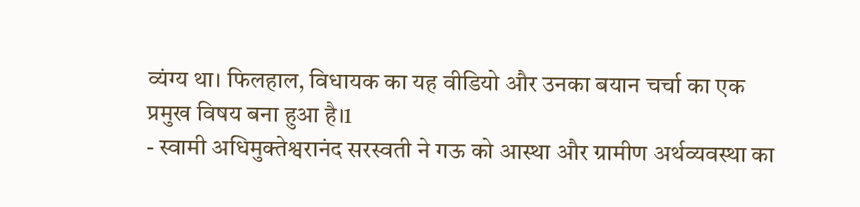व्यंग्य था। फिलहाल, विधायक का यह वीडियो और उनका बयान चर्चा का एक प्रमुख विषय बना हुआ है।1
- स्वामी अधिमुक्तेश्वरानंद सरस्वती ने गऊ को आस्था और ग्रामीण अर्थव्यवस्था का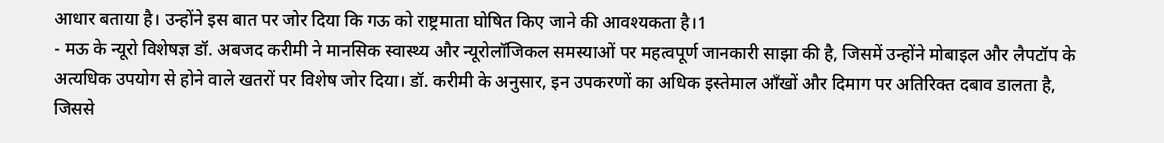आधार बताया है। उन्होंने इस बात पर जोर दिया कि गऊ को राष्ट्रमाता घोषित किए जाने की आवश्यकता है।1
- मऊ के न्यूरो विशेषज्ञ डॉ. अबजद करीमी ने मानसिक स्वास्थ्य और न्यूरोलॉजिकल समस्याओं पर महत्वपूर्ण जानकारी साझा की है, जिसमें उन्होंने मोबाइल और लैपटॉप के अत्यधिक उपयोग से होने वाले खतरों पर विशेष जोर दिया। डॉ. करीमी के अनुसार, इन उपकरणों का अधिक इस्तेमाल आँखों और दिमाग पर अतिरिक्त दबाव डालता है, जिससे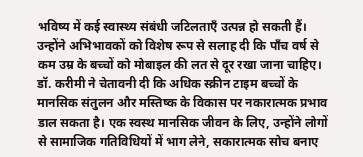भविष्य में कई स्वास्थ्य संबंधी जटिलताएँ उत्पन्न हो सकती हैं। उन्होंने अभिभावकों को विशेष रूप से सलाह दी कि पाँच वर्ष से कम उम्र के बच्चों को मोबाइल की लत से दूर रखा जाना चाहिए। डॉ. करीमी ने चेतावनी दी कि अधिक स्क्रीन टाइम बच्चों के मानसिक संतुलन और मस्तिष्क के विकास पर नकारात्मक प्रभाव डाल सकता है। एक स्वस्थ मानसिक जीवन के लिए, उन्होंने लोगों से सामाजिक गतिविधियों में भाग लेने, सकारात्मक सोच बनाए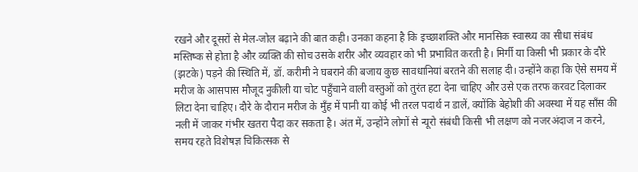रखने और दूसरों से मेल-जोल बढ़ाने की बात कही। उनका कहना है कि इच्छाशक्ति और मानसिक स्वास्थ्य का सीधा संबंध मस्तिष्क से होता है और व्यक्ति की सोच उसके शरीर और व्यवहार को भी प्रभावित करती है। मिर्गी या किसी भी प्रकार के दौरे (झटके) पड़ने की स्थिति में, डॉ. करीमी ने घबराने की बजाय कुछ सावधानियां बरतने की सलाह दी। उन्होंने कहा कि ऐसे समय में मरीज के आसपास मौजूद नुकीली या चोट पहुँचाने वाली वस्तुओं को तुरंत हटा देना चाहिए और उसे एक तरफ करवट दिलाकर लिटा देना चाहिए। दौरे के दौरान मरीज के मुँह में पानी या कोई भी तरल पदार्थ न डालें, क्योंकि बेहोशी की अवस्था में यह साँस की नली में जाकर गंभीर खतरा पैदा कर सकता है। अंत में, उन्होंने लोगों से न्यूरो संबंधी किसी भी लक्षण को नजरअंदाज न करने, समय रहते विशेषज्ञ चिकित्सक से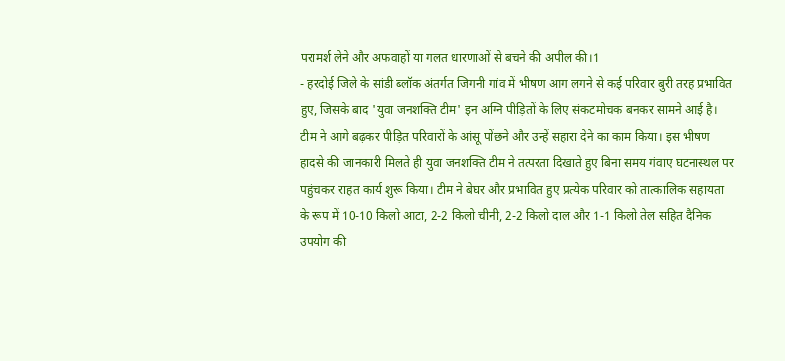परामर्श लेने और अफवाहों या गलत धारणाओं से बचने की अपील की।1
- हरदोई जिले के सांडी ब्लॉक अंतर्गत जिगनी गांव में भीषण आग लगने से कई परिवार बुरी तरह प्रभावित हुए, जिसके बाद 'युवा जनशक्ति टीम' इन अग्नि पीड़ितों के लिए संकटमोचक बनकर सामने आई है। टीम ने आगे बढ़कर पीड़ित परिवारों के आंसू पोंछने और उन्हें सहारा देने का काम किया। इस भीषण हादसे की जानकारी मिलते ही युवा जनशक्ति टीम ने तत्परता दिखाते हुए बिना समय गंवाए घटनास्थल पर पहुंचकर राहत कार्य शुरू किया। टीम ने बेघर और प्रभावित हुए प्रत्येक परिवार को तात्कालिक सहायता के रूप में 10-10 किलो आटा, 2-2 किलो चीनी, 2-2 किलो दाल और 1-1 किलो तेल सहित दैनिक उपयोग की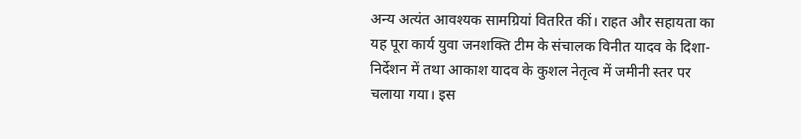अन्य अत्यंत आवश्यक सामग्रियां वितरित कीं। राहत और सहायता का यह पूरा कार्य युवा जनशक्ति टीम के संचालक विनीत यादव के दिशा-निर्देशन में तथा आकाश यादव के कुशल नेतृत्व में जमीनी स्तर पर चलाया गया। इस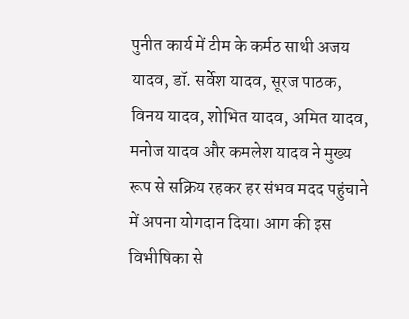पुनीत कार्य में टीम के कर्मठ साथी अजय यादव, डॉ. सर्वेश यादव, सूरज पाठक, विनय यादव, शोभित यादव, अमित यादव, मनोज यादव और कमलेश यादव ने मुख्य रूप से सक्रिय रहकर हर संभव मदद पहुंचाने में अपना योगदान दिया। आग की इस विभीषिका से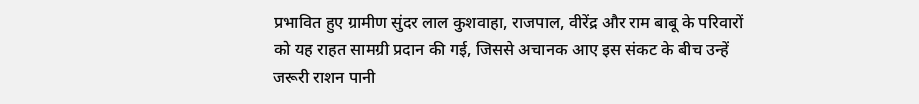प्रभावित हुए ग्रामीण सुंदर लाल कुशवाहा, राजपाल, वीरेंद्र और राम बाबू के परिवारों को यह राहत सामग्री प्रदान की गई, जिससे अचानक आए इस संकट के बीच उन्हें जरूरी राशन पानी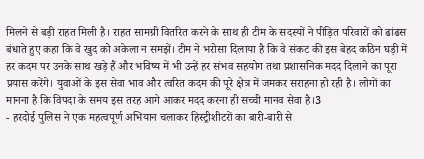मिलने से बड़ी राहत मिली है। राहत सामग्री वितरित करने के साथ ही टीम के सदस्यों ने पीड़ित परिवारों को ढांढस बंधाते हुए कहा कि वे खुद को अकेला न समझें। टीम ने भरोसा दिलाया है कि वे संकट की इस बेहद कठिन घड़ी में हर कदम पर उनके साथ खड़े हैं और भविष्य में भी उन्हें हर संभव सहयोग तथा प्रशासनिक मदद दिलाने का पूरा प्रयास करेंगे। युवाओं के इस सेवा भाव और त्वरित कदम की पूरे क्षेत्र में जमकर सराहना हो रही है। लोगों का मानना है कि विपदा के समय इस तरह आगे आकर मदद करना ही सच्ची मानव सेवा है।3
- हरदोई पुलिस ने एक महत्वपूर्ण अभियान चलाकर हिस्ट्रीशीटरों का बारी-बारी से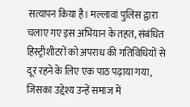सत्यापन किया है। मल्लावां पुलिस द्वारा चलाए गए इस अभियान के तहत, संबंधित हिस्ट्रीशीटरों को अपराध की गतिविधियों से दूर रहने के लिए एक पाठ पढ़ाया गया, जिसका उद्देश्य उन्हें समाज में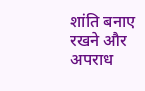शांति बनाए रखने और अपराध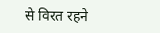से विरत रहने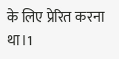के लिए प्रेरित करना था।1